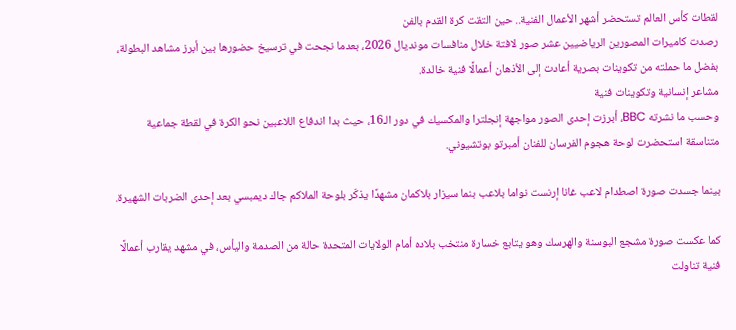لقطات كأس العالم تستحضر أشهر الأعمال الفنية.. حين التقت كرة القدم بالفن
رصدت كاميرات المصورين الرياضيين عشر صور لافتة خلال منافسات مونديال 2026، بعدما نجحت في ترسيخ حضورها بين أبرز مشاهد البطولة، بفضل ما حملته من تكوينات بصرية أعادت إلى الأذهان أعمالًا فنية خالدة.
مشاعر إنسانية وتكوينات فنية
وحسب ما نشرته BBC، أبرزت إحدى الصور مواجهة إنجلترا والمكسيك في دور الـ16، حيث بدا اندفاع اللاعبين نحو الكرة في لقطة جماعية متناسقة استحضرت لوحة هجوم الفرسان للفنان أمبرتو بوتشيوني.

بينما جسدت صورة اصطدام لاعب غانا إرنست نواما بلاعب بنما سيزار بلاكمان مشهدًا يذكّر بلوحة الملاكم جاك ديمبسي بعد إحدى الضربات الشهيرة.

كما عكست صورة مشجع البوسنة والهرسك وهو يتابع خسارة منتخب بلاده أمام الولايات المتحدة حالة من الصدمة واليأس، في مشهد يقارب أعمالًا فنية تناولت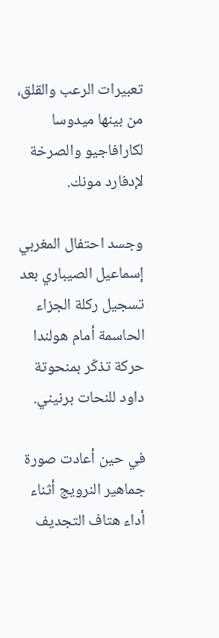تعبيرات الرعب والقلق، من بينها ميدوسا لكارافاجيو والصرخة لإدفارد مونك.

وجسد احتفال المغربي إسماعيل الصيباري بعد تسجيل ركلة الجزاء الحاسمة أمام هولندا حركة تذكّر بمنحوتة داود للنحات برنيني.

في حين أعادت صورة جماهير النرويج أثناء أداء هتاف التجديف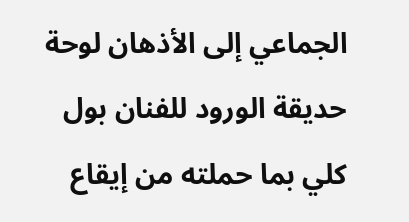الجماعي إلى الأذهان لوحة حديقة الورود للفنان بول كلي بما حملته من إيقاع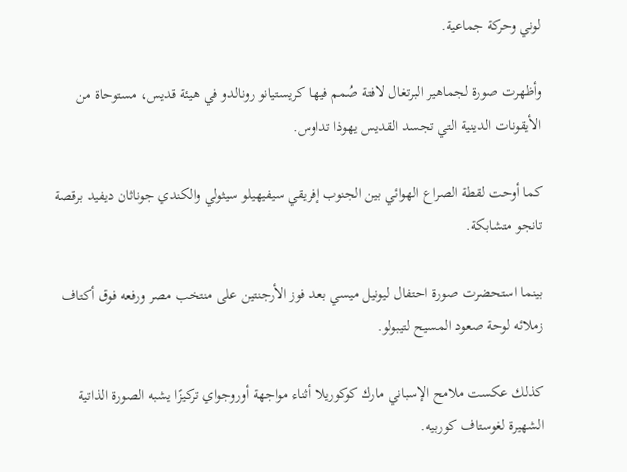لوني وحركة جماعية.

وأظهرت صورة لجماهير البرتغال لافتة صُمم فيها كريستيانو رونالدو في هيئة قديس، مستوحاة من الأيقونات الدينية التي تجسد القديس يهوذا تداوس.

كما أوحت لقطة الصراع الهوائي بين الجنوب إفريقي سيفيهيلو سيثولي والكندي جوناثان ديفيد برقصة تانجو متشابكة.

بينما استحضرت صورة احتفال ليونيل ميسي بعد فوز الأرجنتين على منتخب مصر ورفعه فوق أكتاف زملائه لوحة صعود المسيح لتيبولو.

كذلك عكست ملامح الإسباني مارك كوكوريلا أثناء مواجهة أوروجواي تركيزًا يشبه الصورة الذاتية الشهيرة لغوستاف كوربيه.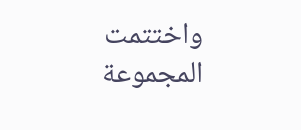واختتمت المجموعة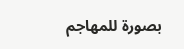بصورة للمهاجم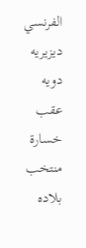الفرنسي ديزيريه دويه عقب خسارة منتخب بلاده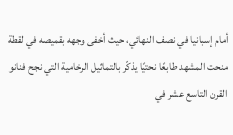أمام إسبانيا في نصف النهائي، حيث أخفى وجهه بقميصه في لقطة منحت المشهد طابعًا نحتيًا يذكّر بالتماثيل الرخامية التي نجح فنانو القرن التاسع عشر في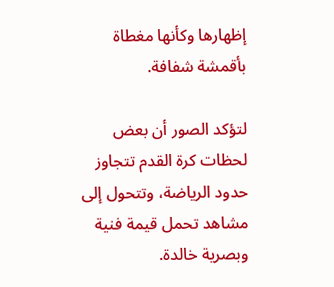إظهارها وكأنها مغطاة بأقمشة شفافة.

لتؤكد الصور أن بعض لحظات كرة القدم تتجاوز حدود الرياضة، وتتحول إلى مشاهد تحمل قيمة فنية وبصرية خالدة.